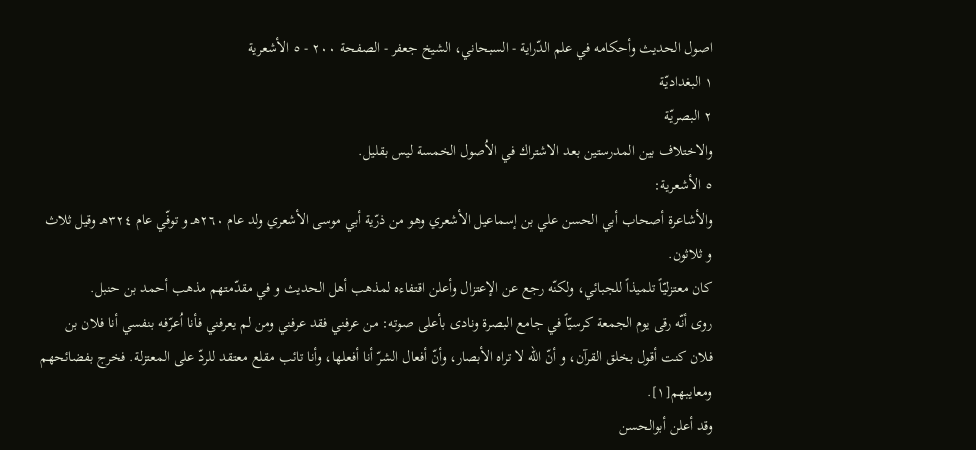اصول الحديث وأحكامه في علم الدّراية - السبحاني، الشيخ جعفر - الصفحة ٢٠٠ - ٥ الأشعرية
١ البغداديّة
٢ البصريّة
والاختلاف بين المدرستين بعد الاشتراك في الاُصول الخمسة ليس بقليل.
٥ الأشعرية:
والأشاعرة أصحاب أبي الحسن علي بن إسماعيل الأشعري وهو من ذرّية أبي موسى الأشعري ولد عام ٢٦٠هـ و توفّي عام ٣٢٤هـ وقيل ثلاث و ثلاثون.
كان معتزليّاً تلميذاً للجبائي، ولكنّه رجع عن الإعتزال وأعلن اقتفاءه لمذهب أهل الحديث و في مقدّمتهم مذهب أحمد بن حنبل.
روى أنّه رقى يوم الجمعة كرسيّاً في جامع البصرة ونادى بأعلى صوته: من عرفني فقد عرفني ومن لم يعرفني فأنا اُعرّفه بنفسي أنا فلان بن فلان كنت أقول بخلق القرآن، و أنّ اللّه لا تراه الأبصار، وأنّ أفعال الشرّ أنا أفعلها، وأنا تائب مقلع معتقد للردّ على المعتزلة. فخرج بفضائحهم ومعايبهم[١].
وقد أعلن أبوالحسن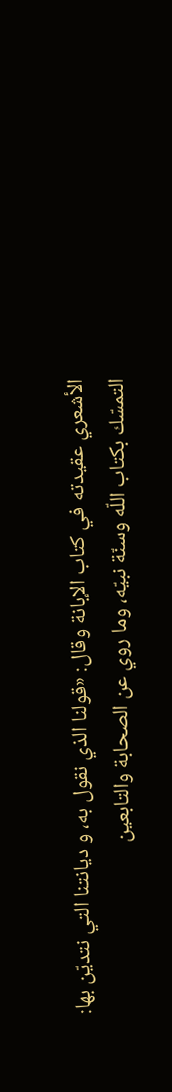الأشعري عقيدته في كتاب الإبانة وقال: «قولنا الذي نقول به، و ديانتنا التي نتديّن بها: التمسّك بكتاب اللّه وسنّة نبيّه، وما روي عن الصحابة والتابعين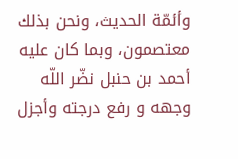وأئمّة الحديث، ونحن بذلك معتصمون، وبما كان عليه أحمد بن حنبل نضّر اللّه وجهه و رفع درجته وأجزل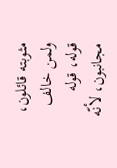مثوبته قائلون، ولمن خالف قوله، قوله مجانبون، لأنّه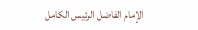الإمام الفاضل الرئيس الكامل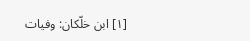[١] ابن خلّكان: وفيات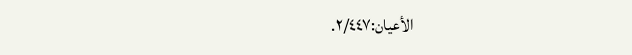الأعيان:٢/٤٤٧.